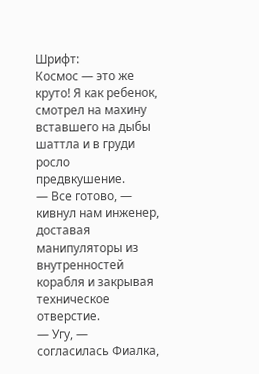Шрифт:
Космос — это же круто! Я как ребенок, смотрел на махину вставшего на дыбы шаттла и в груди росло предвкушение.
— Все готово, — кивнул нам инженер, доставая манипуляторы из внутренностей корабля и закрывая техническое отверстие.
— Угу, — согласилась Фиалка,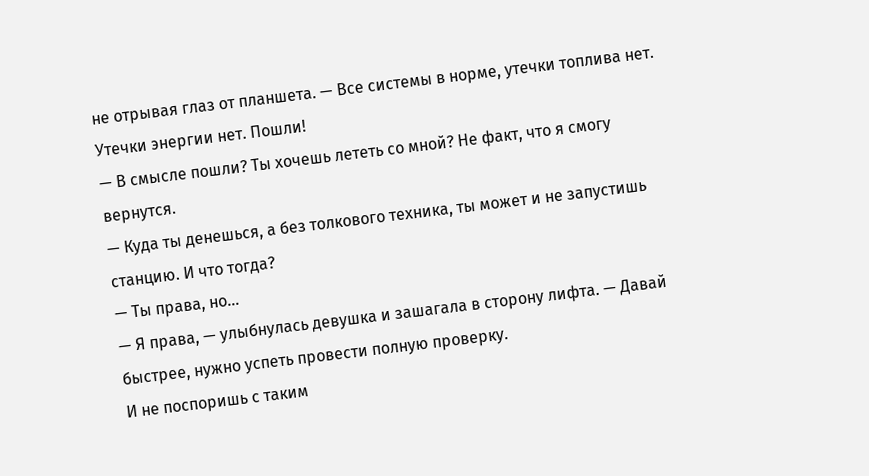не отрывая глаз от планшета. — Все системы в норме, утечки топлива нет. Утечки энергии нет. Пошли!
— В смысле пошли? Ты хочешь лететь со мной? Не факт, что я смогу вернутся.
— Куда ты денешься, а без толкового техника, ты может и не запустишь станцию. И что тогда?
— Ты права, но…
— Я права, — улыбнулась девушка и зашагала в сторону лифта. — Давай быстрее, нужно успеть провести полную проверку.
И не поспоришь с таким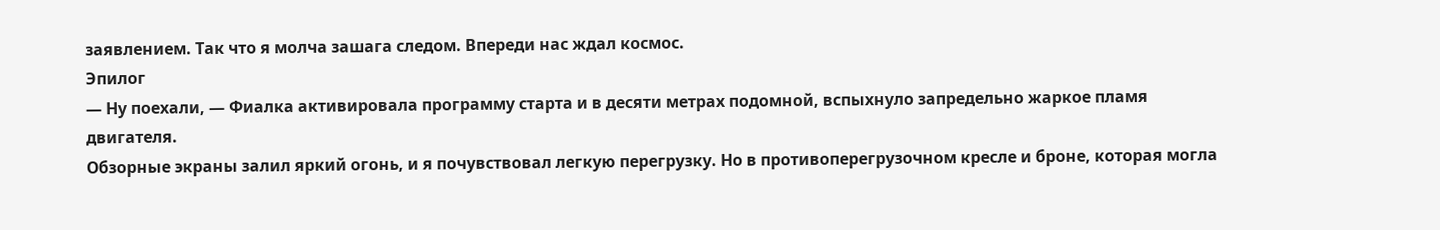заявлением. Так что я молча зашага следом. Впереди нас ждал космос.
Эпилог
— Ну поехали, — Фиалка активировала программу старта и в десяти метрах подомной, вспыхнуло запредельно жаркое пламя двигателя.
Обзорные экраны залил яркий огонь, и я почувствовал легкую перегрузку. Но в противоперегрузочном кресле и броне, которая могла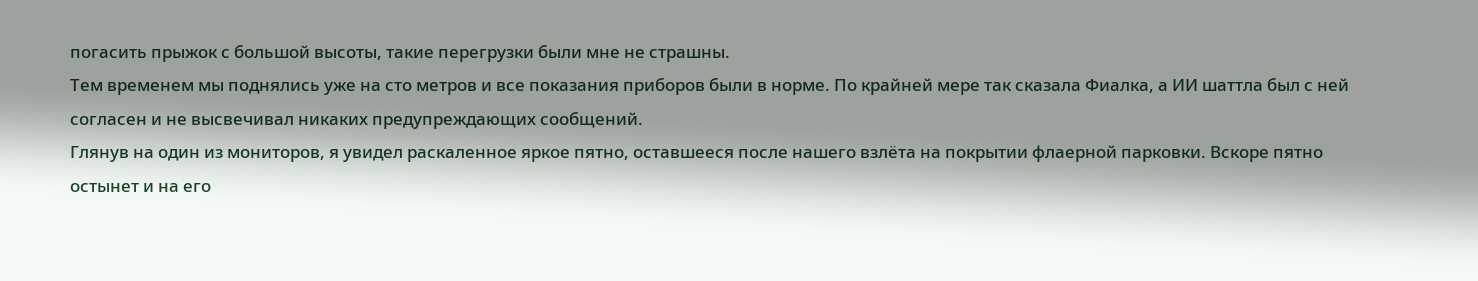погасить прыжок с большой высоты, такие перегрузки были мне не страшны.
Тем временем мы поднялись уже на сто метров и все показания приборов были в норме. По крайней мере так сказала Фиалка, а ИИ шаттла был с ней согласен и не высвечивал никаких предупреждающих сообщений.
Глянув на один из мониторов, я увидел раскаленное яркое пятно, оставшееся после нашего взлёта на покрытии флаерной парковки. Вскоре пятно остынет и на его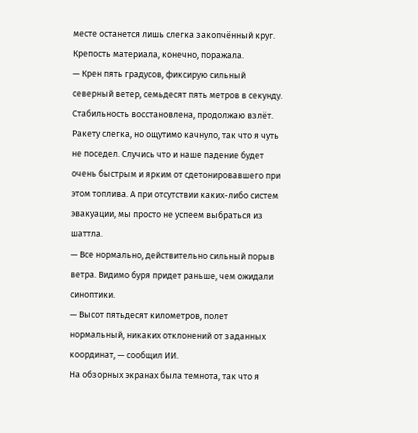месте останется лишь слегка закопчённый круг. Крепость материала, конечно, поражала.
— Крен пять градусов, фиксирую сильный северный ветер, семьдесят пять метров в секунду. Стабильность восстановлена, продолжаю взлёт.
Ракету слегка, но ощутимо качнуло, так что я чуть не поседел. Случись что и наше падение будет очень быстрым и ярким от сдетонировавшего при этом топлива. А при отсутствии каких-либо систем эвакуации, мы просто не успеем выбраться из шаттла.
— Все нормально, действительно сильный порыв ветра. Видимо буря придет раньше, чем ожидали синоптики.
— Высот пятьдесят километров, полет нормальный, никаких отклонений от заданных координат, — сообщил ИИ.
На обзорных экранах была темнота, так что я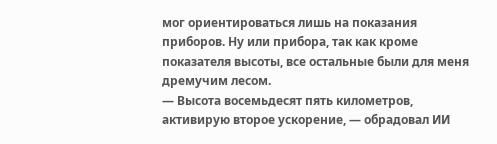мог ориентироваться лишь на показания приборов. Ну или прибора, так как кроме показателя высоты, все остальные были для меня дремучим лесом.
— Высота восемьдесят пять километров, активирую второе ускорение, — обрадовал ИИ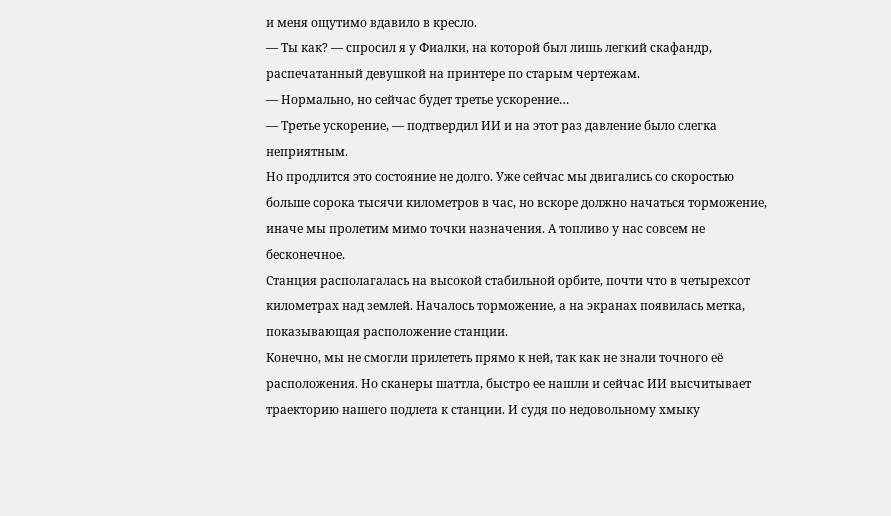и меня ощутимо вдавило в кресло.
— Ты как? — спросил я у Фиалки, на которой был лишь легкий скафандр, распечатанный девушкой на принтере по старым чертежам.
— Нормально, но сейчас будет третье ускорение…
— Третье ускорение, — подтвердил ИИ и на этот раз давление было слегка неприятным.
Но продлится это состояние не долго. Уже сейчас мы двигались со скоростью больше сорока тысячи километров в час, но вскоре должно начаться торможение, иначе мы пролетим мимо точки назначения. А топливо у нас совсем не бесконечное.
Станция располагалась на высокой стабильной орбите, почти что в четырехсот километрах над землей. Началось торможение, а на экранах появилась метка, показывающая расположение станции.
Конечно, мы не смогли прилететь прямо к ней, так как не знали точного её расположения. Но сканеры шаттла, быстро ее нашли и сейчас ИИ высчитывает траекторию нашего подлета к станции. И судя по недовольному хмыку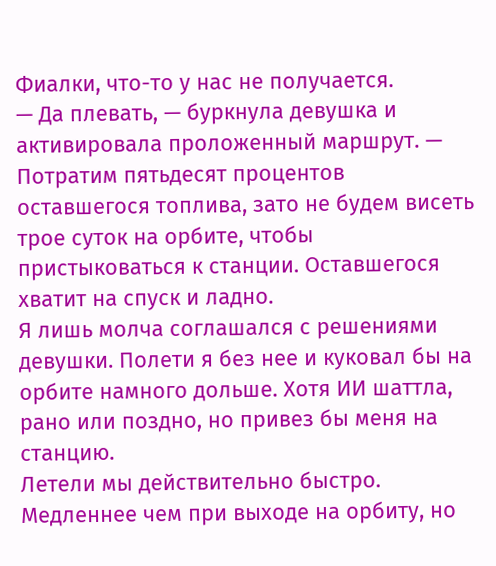Фиалки, что-то у нас не получается.
— Да плевать, — буркнула девушка и активировала проложенный маршрут. — Потратим пятьдесят процентов оставшегося топлива, зато не будем висеть трое суток на орбите, чтобы пристыковаться к станции. Оставшегося хватит на спуск и ладно.
Я лишь молча соглашался с решениями девушки. Полети я без нее и куковал бы на орбите намного дольше. Хотя ИИ шаттла, рано или поздно, но привез бы меня на станцию.
Летели мы действительно быстро. Медленнее чем при выходе на орбиту, но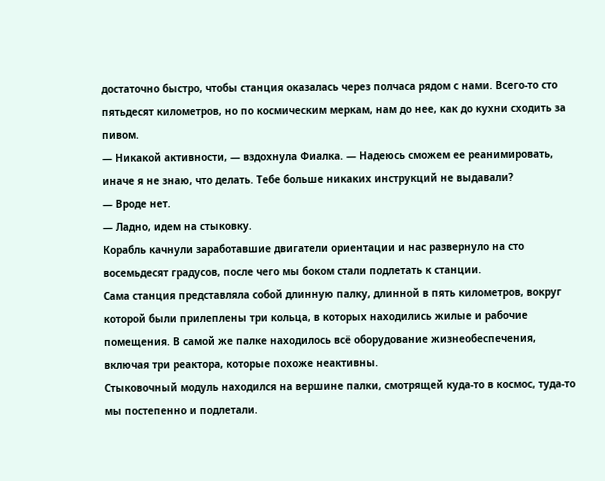достаточно быстро, чтобы станция оказалась через полчаса рядом с нами. Всего-то сто пятьдесят километров, но по космическим меркам, нам до нее, как до кухни сходить за пивом.
— Никакой активности, — вздохнула Фиалка. — Надеюсь сможем ее реанимировать, иначе я не знаю, что делать. Тебе больше никаких инструкций не выдавали?
— Вроде нет.
— Ладно, идем на стыковку.
Корабль качнули заработавшие двигатели ориентации и нас развернуло на сто восемьдесят градусов, после чего мы боком стали подлетать к станции.
Сама станция представляла собой длинную палку, длинной в пять километров, вокруг которой были прилеплены три кольца, в которых находились жилые и рабочие помещения. В самой же палке находилось всё оборудование жизнеобеспечения, включая три реактора, которые похоже неактивны.
Стыковочный модуль находился на вершине палки, смотрящей куда-то в космос, туда-то мы постепенно и подлетали.